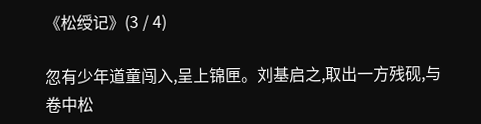《松绶记》(3 / 4)

忽有少年道童闯入,呈上锦匣。刘基启之,取出一方残砚,与卷中松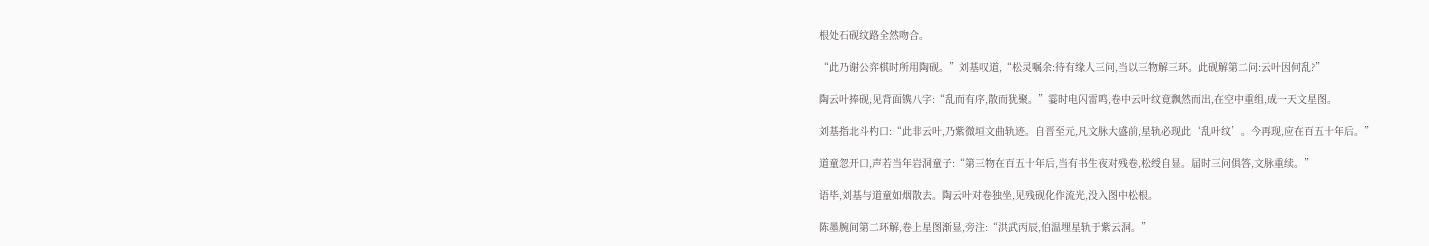根处石砚纹路全然吻合。

“此乃谢公弈棋时所用陶砚。”刘基叹道,“松灵嘱余:待有缘人三问,当以三物解三环。此砚解第二问:云叶因何乱?”

陶云叶捧砚,见背面镌八字:“乱而有序,散而犹聚。”霎时电闪雷鸣,卷中云叶纹竟飘然而出,在空中重组,成一天文星图。

刘基指北斗杓口:“此非云叶,乃紫微垣文曲轨迹。自晋至元,凡文脉大盛前,星轨必现此‘乱叶纹’。今再现,应在百五十年后。”

道童忽开口,声若当年岩洞童子:“第三物在百五十年后,当有书生夜对残卷,松绶自显。届时三问俱答,文脉重续。”

语毕,刘基与道童如烟散去。陶云叶对卷独坐,见残砚化作流光,没入图中松根。

陈墨腕间第二环解,卷上星图渐显,旁注:“洪武丙辰,伯温埋星轨于紫云洞。”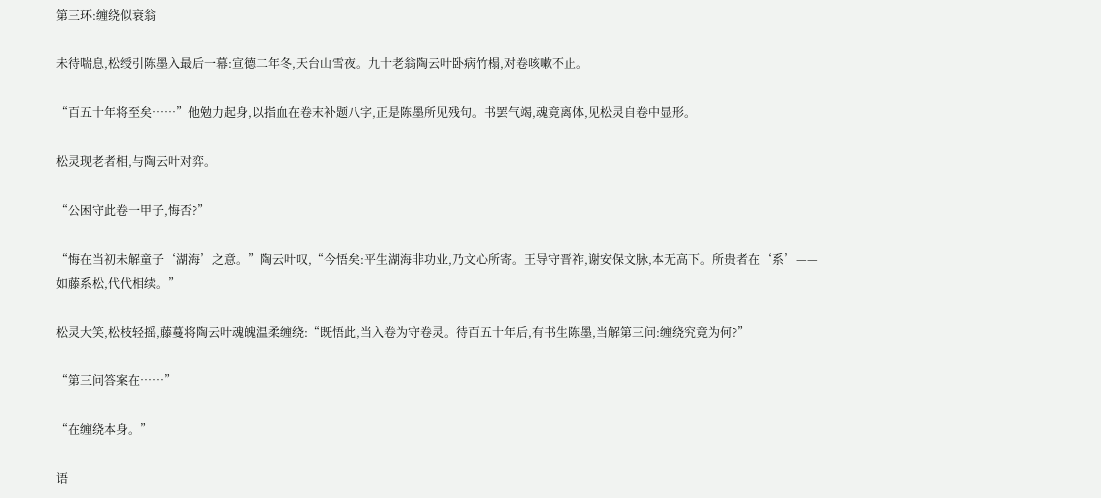第三环:缠绕似衰翁

未待喘息,松绶引陈墨入最后一幕:宣德二年冬,天台山雪夜。九十老翁陶云叶卧病竹榻,对卷咳嗽不止。

“百五十年将至矣……”他勉力起身,以指血在卷末补题八字,正是陈墨所见残句。书罢气竭,魂竟离体,见松灵自卷中显形。

松灵现老者相,与陶云叶对弈。

“公困守此卷一甲子,悔否?”

“悔在当初未解童子‘湖海’之意。”陶云叶叹,“今悟矣:平生湖海非功业,乃文心所寄。王导守晋祚,谢安保文脉,本无高下。所贵者在‘系’——如藤系松,代代相续。”

松灵大笑,松枝轻摇,藤蔓将陶云叶魂魄温柔缠绕:“既悟此,当入卷为守卷灵。待百五十年后,有书生陈墨,当解第三问:缠绕究竟为何?”

“第三问答案在……”

“在缠绕本身。”

语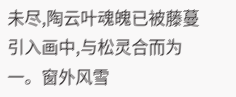未尽,陶云叶魂魄已被藤蔓引入画中,与松灵合而为一。窗外风雪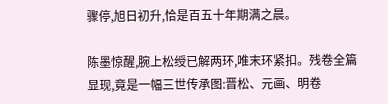骤停,旭日初升,恰是百五十年期满之晨。

陈墨惊醒,腕上松绶已解两环,唯末环紧扣。残卷全篇显现,竟是一幅三世传承图:晋松、元画、明卷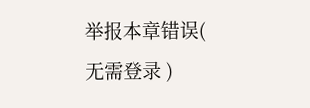举报本章错误( 无需登录 )